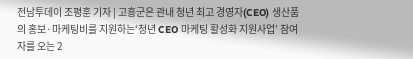전남투데이 조평훈 기자 | 고흥군은 관내 청년 최고 경영자(CEO) 생산품의 홍보·마케팅비를 지원하는‘청년 CEO 마케팅 활성화 지원사업’ 참여자를 오는 2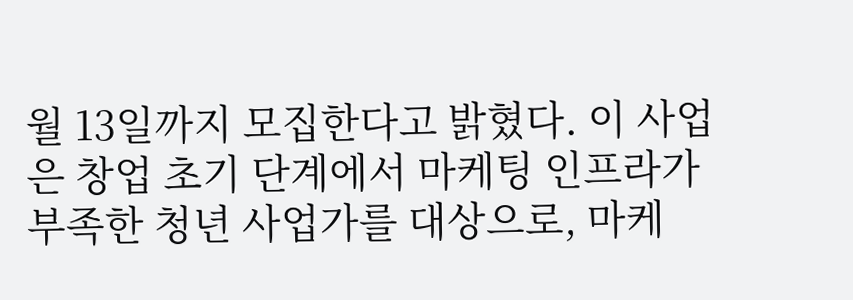월 13일까지 모집한다고 밝혔다. 이 사업은 창업 초기 단계에서 마케팅 인프라가 부족한 청년 사업가를 대상으로, 마케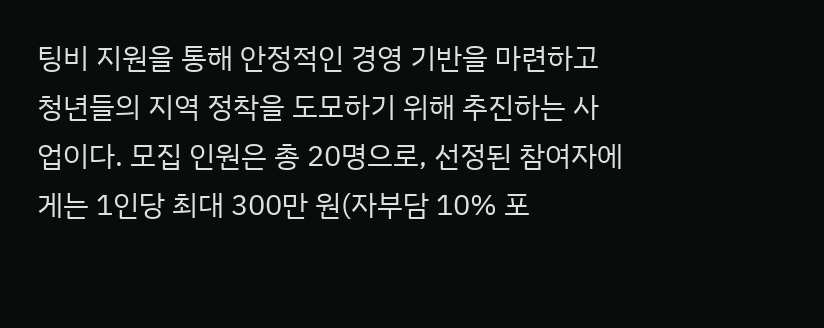팅비 지원을 통해 안정적인 경영 기반을 마련하고 청년들의 지역 정착을 도모하기 위해 추진하는 사업이다. 모집 인원은 총 20명으로, 선정된 참여자에게는 1인당 최대 300만 원(자부담 10% 포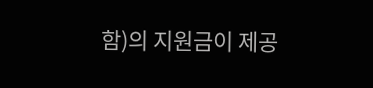함)의 지원금이 제공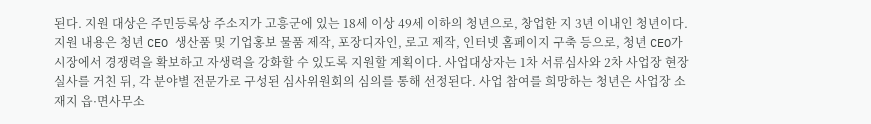된다. 지원 대상은 주민등록상 주소지가 고흥군에 있는 18세 이상 49세 이하의 청년으로, 창업한 지 3년 이내인 청년이다. 지원 내용은 청년 CEO 생산품 및 기업홍보 물품 제작, 포장디자인, 로고 제작, 인터넷 홈페이지 구축 등으로, 청년 CEO가 시장에서 경쟁력을 확보하고 자생력을 강화할 수 있도록 지원할 계획이다. 사업대상자는 1차 서류심사와 2차 사업장 현장실사를 거친 뒤, 각 분야별 전문가로 구성된 심사위원회의 심의를 통해 선정된다. 사업 참여를 희망하는 청년은 사업장 소재지 읍·면사무소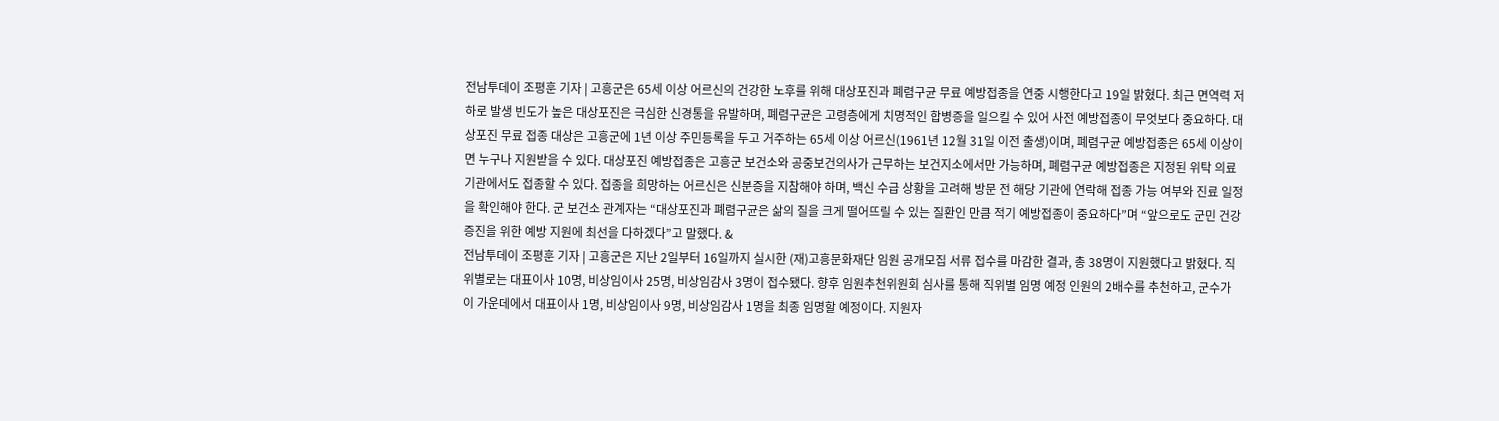전남투데이 조평훈 기자 | 고흥군은 65세 이상 어르신의 건강한 노후를 위해 대상포진과 폐렴구균 무료 예방접종을 연중 시행한다고 19일 밝혔다. 최근 면역력 저하로 발생 빈도가 높은 대상포진은 극심한 신경통을 유발하며, 폐렴구균은 고령층에게 치명적인 합병증을 일으킬 수 있어 사전 예방접종이 무엇보다 중요하다. 대상포진 무료 접종 대상은 고흥군에 1년 이상 주민등록을 두고 거주하는 65세 이상 어르신(1961년 12월 31일 이전 출생)이며, 폐렴구균 예방접종은 65세 이상이면 누구나 지원받을 수 있다. 대상포진 예방접종은 고흥군 보건소와 공중보건의사가 근무하는 보건지소에서만 가능하며, 폐렴구균 예방접종은 지정된 위탁 의료기관에서도 접종할 수 있다. 접종을 희망하는 어르신은 신분증을 지참해야 하며, 백신 수급 상황을 고려해 방문 전 해당 기관에 연락해 접종 가능 여부와 진료 일정을 확인해야 한다. 군 보건소 관계자는 “대상포진과 폐렴구균은 삶의 질을 크게 떨어뜨릴 수 있는 질환인 만큼 적기 예방접종이 중요하다”며 “앞으로도 군민 건강증진을 위한 예방 지원에 최선을 다하겠다”고 말했다. &
전남투데이 조평훈 기자 | 고흥군은 지난 2일부터 16일까지 실시한 (재)고흥문화재단 임원 공개모집 서류 접수를 마감한 결과, 총 38명이 지원했다고 밝혔다. 직위별로는 대표이사 10명, 비상임이사 25명, 비상임감사 3명이 접수됐다. 향후 임원추천위원회 심사를 통해 직위별 임명 예정 인원의 2배수를 추천하고, 군수가 이 가운데에서 대표이사 1명, 비상임이사 9명, 비상임감사 1명을 최종 임명할 예정이다. 지원자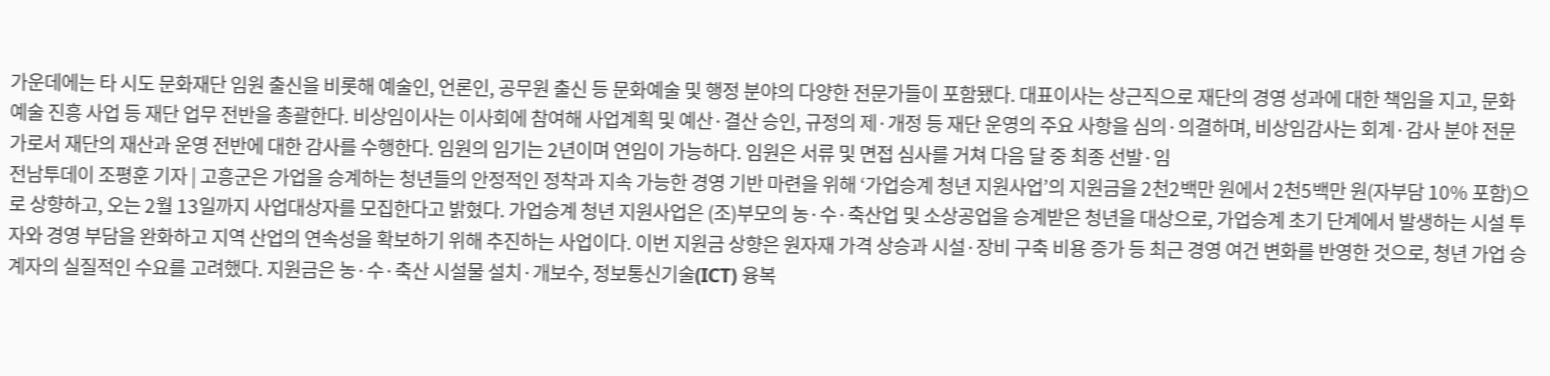가운데에는 타 시도 문화재단 임원 출신을 비롯해 예술인, 언론인, 공무원 출신 등 문화예술 및 행정 분야의 다양한 전문가들이 포함됐다. 대표이사는 상근직으로 재단의 경영 성과에 대한 책임을 지고, 문화예술 진흥 사업 등 재단 업무 전반을 총괄한다. 비상임이사는 이사회에 참여해 사업계획 및 예산·결산 승인, 규정의 제·개정 등 재단 운영의 주요 사항을 심의·의결하며, 비상임감사는 회계·감사 분야 전문가로서 재단의 재산과 운영 전반에 대한 감사를 수행한다. 임원의 임기는 2년이며 연임이 가능하다. 임원은 서류 및 면접 심사를 거쳐 다음 달 중 최종 선발·임
전남투데이 조평훈 기자 | 고흥군은 가업을 승계하는 청년들의 안정적인 정착과 지속 가능한 경영 기반 마련을 위해 ‘가업승계 청년 지원사업’의 지원금을 2천2백만 원에서 2천5백만 원(자부담 10% 포함)으로 상향하고, 오는 2월 13일까지 사업대상자를 모집한다고 밝혔다. 가업승계 청년 지원사업은 (조)부모의 농·수·축산업 및 소상공업을 승계받은 청년을 대상으로, 가업승계 초기 단계에서 발생하는 시설 투자와 경영 부담을 완화하고 지역 산업의 연속성을 확보하기 위해 추진하는 사업이다. 이번 지원금 상향은 원자재 가격 상승과 시설·장비 구축 비용 증가 등 최근 경영 여건 변화를 반영한 것으로, 청년 가업 승계자의 실질적인 수요를 고려했다. 지원금은 농·수·축산 시설물 설치·개보수, 정보통신기술(ICT) 융복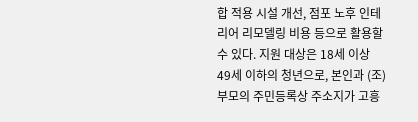합 적용 시설 개선, 점포 노후 인테리어 리모델링 비용 등으로 활용할 수 있다. 지원 대상은 18세 이상 49세 이하의 청년으로, 본인과 (조)부모의 주민등록상 주소지가 고흥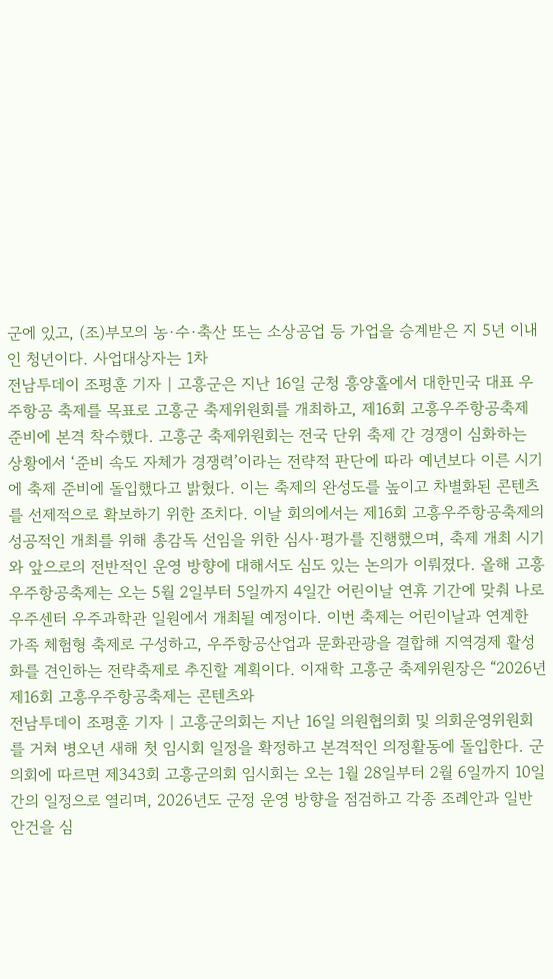군에 있고, (조)부모의 농·수·축산 또는 소상공업 등 가업을 승계받은 지 5년 이내인 청년이다. 사업대상자는 1차
전남투데이 조평훈 기자 | 고흥군은 지난 16일 군청 흥양홀에서 대한민국 대표 우주항공 축제를 목표로 고흥군 축제위원회를 개최하고, 제16회 고흥우주항공축제 준비에 본격 착수했다. 고흥군 축제위원회는 전국 단위 축제 간 경쟁이 심화하는 상황에서 ‘준비 속도 자체가 경쟁력’이라는 전략적 판단에 따라 예년보다 이른 시기에 축제 준비에 돌입했다고 밝혔다. 이는 축제의 완성도를 높이고 차별화된 콘텐츠를 선제적으로 확보하기 위한 조치다. 이날 회의에서는 제16회 고흥우주항공축제의 성공적인 개최를 위해 총감독 선임을 위한 심사·평가를 진행했으며, 축제 개최 시기와 앞으로의 전반적인 운영 방향에 대해서도 심도 있는 논의가 이뤄졌다. 올해 고흥우주항공축제는 오는 5월 2일부터 5일까지 4일간 어린이날 연휴 기간에 맞춰 나로우주센터 우주과학관 일원에서 개최될 예정이다. 이번 축제는 어린이날과 연계한 가족 체험형 축제로 구성하고, 우주항공산업과 문화관광을 결합해 지역경제 활성화를 견인하는 전략축제로 추진할 계획이다. 이재학 고흥군 축제위원장은 “2026년 제16회 고흥우주항공축제는 콘텐츠와
전남투데이 조평훈 기자 | 고흥군의회는 지난 16일 의원협의회 및 의회운영위원회를 거쳐 병오년 새해 첫 임시회 일정을 확정하고 본격적인 의정활동에 돌입한다. 군의회에 따르면 제343회 고흥군의회 임시회는 오는 1월 28일부터 2월 6일까지 10일간의 일정으로 열리며, 2026년도 군정 운영 방향을 점검하고 각종 조례안과 일반 안건을 심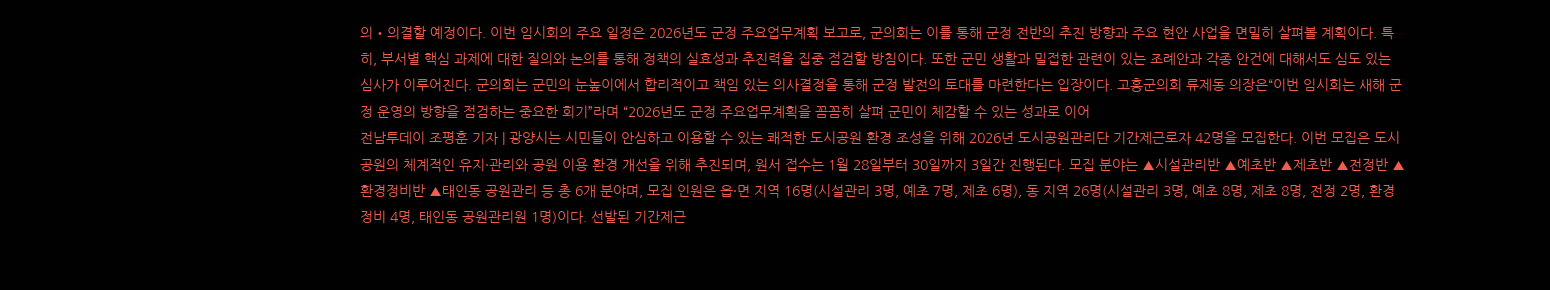의‧의결할 예정이다. 이번 임시회의 주요 일정은 2026년도 군정 주요업무계획 보고로, 군의회는 이를 통해 군정 전반의 추진 방향과 주요 현안 사업을 면밀히 살펴볼 계획이다. 특히, 부서별 핵심 과제에 대한 질의와 논의를 통해 정책의 실효성과 추진력을 집중 점검할 방침이다. 또한 군민 생활과 밀접한 관련이 있는 조례안과 각종 안건에 대해서도 심도 있는 심사가 이루어진다. 군의회는 군민의 눈높이에서 합리적이고 책임 있는 의사결정을 통해 군정 발전의 토대를 마련한다는 입장이다. 고흥군의회 류제동 의장은“이번 임시회는 새해 군정 운영의 방향을 점검하는 중요한 회기”라며 “2026년도 군정 주요업무계획을 꼼꼼히 살펴 군민이 체감할 수 있는 성과로 이어
전남투데이 조평훈 기자 | 광양시는 시민들이 안심하고 이용할 수 있는 쾌적한 도시공원 환경 조성을 위해 2026년 도시공원관리단 기간제근로자 42명을 모집한다. 이번 모집은 도시공원의 체계적인 유지·관리와 공원 이용 환경 개선을 위해 추진되며, 원서 접수는 1월 28일부터 30일까지 3일간 진행된다. 모집 분야는 ▲시설관리반 ▲예초반 ▲제초반 ▲전정반 ▲환경정비반 ▲태인동 공원관리 등 총 6개 분야며, 모집 인원은 읍·면 지역 16명(시설관리 3명, 예초 7명, 제초 6명), 동 지역 26명(시설관리 3명, 예초 8명, 제초 8명, 전정 2명, 환경정비 4명, 태인동 공원관리원 1명)이다. 선발된 기간제근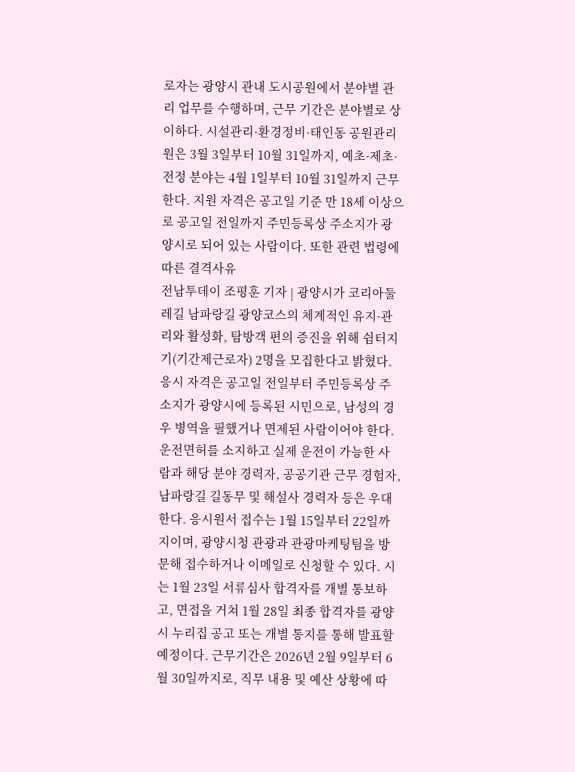로자는 광양시 관내 도시공원에서 분야별 관리 업무를 수행하며, 근무 기간은 분야별로 상이하다. 시설관리·환경정비·태인동 공원관리원은 3월 3일부터 10월 31일까지, 예초·제초·전정 분야는 4월 1일부터 10월 31일까지 근무한다. 지원 자격은 공고일 기준 만 18세 이상으로 공고일 전일까지 주민등록상 주소지가 광양시로 되어 있는 사람이다. 또한 관련 법령에 따른 결격사유
전남투데이 조평훈 기자 | 광양시가 코리아둘레길 남파랑길 광양코스의 체계적인 유지·관리와 활성화, 탐방객 편의 증진을 위해 쉼터지기(기간제근로자) 2명을 모집한다고 밝혔다. 응시 자격은 공고일 전일부터 주민등록상 주소지가 광양시에 등록된 시민으로, 남성의 경우 병역을 필했거나 면제된 사람이어야 한다. 운전면허를 소지하고 실제 운전이 가능한 사람과 해당 분야 경력자, 공공기관 근무 경험자, 남파랑길 길동무 및 해설사 경력자 등은 우대한다. 응시원서 접수는 1월 15일부터 22일까지이며, 광양시청 관광과 관광마케팅팀을 방문해 접수하거나 이메일로 신청할 수 있다. 시는 1월 23일 서류심사 합격자를 개별 통보하고, 면접을 거쳐 1월 28일 최종 합격자를 광양시 누리집 공고 또는 개별 통지를 통해 발표할 예정이다. 근무기간은 2026년 2월 9일부터 6월 30일까지로, 직무 내용 및 예산 상황에 따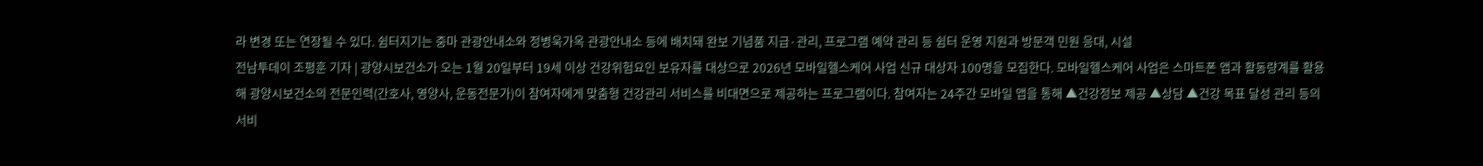라 변경 또는 연장될 수 있다. 쉼터지기는 중마 관광안내소와 정병욱가옥 관광안내소 등에 배치돼 완보 기념품 지급·관리, 프로그램 예약 관리 등 쉼터 운영 지원과 방문객 민원 응대, 시설
전남투데이 조평훈 기자 | 광양시보건소가 오는 1월 20일부터 19세 이상 건강위험요인 보유자를 대상으로 2026년 모바일헬스케어 사업 신규 대상자 100명을 모집한다. 모바일헬스케어 사업은 스마트폰 앱과 활동량계를 활용해 광양시보건소의 전문인력(간호사, 영양사, 운동전문가)이 참여자에게 맞춤형 건강관리 서비스를 비대면으로 제공하는 프로그램이다. 참여자는 24주간 모바일 앱을 통해 ▲건강정보 제공 ▲상담 ▲건강 목표 달성 관리 등의 서비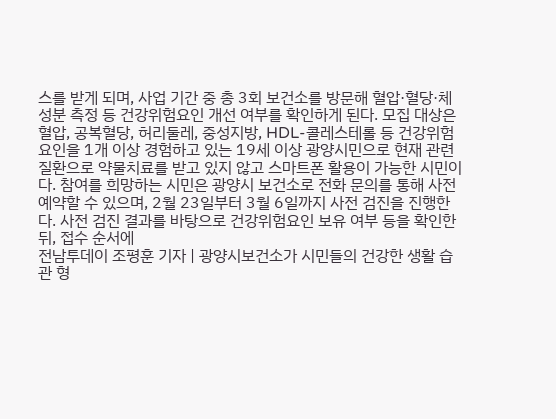스를 받게 되며, 사업 기간 중 총 3회 보건소를 방문해 혈압·혈당·체성분 측정 등 건강위험요인 개선 여부를 확인하게 된다. 모집 대상은 혈압, 공복혈당, 허리둘레, 중성지방, HDL-콜레스테롤 등 건강위험요인을 1개 이상 경험하고 있는 19세 이상 광양시민으로 현재 관련 질환으로 약물치료를 받고 있지 않고 스마트폰 활용이 가능한 시민이다. 참여를 희망하는 시민은 광양시 보건소로 전화 문의를 통해 사전 예약할 수 있으며, 2월 23일부터 3월 6일까지 사전 검진을 진행한다. 사전 검진 결과를 바탕으로 건강위험요인 보유 여부 등을 확인한 뒤, 접수 순서에
전남투데이 조평훈 기자 | 광양시보건소가 시민들의 건강한 생활 습관 형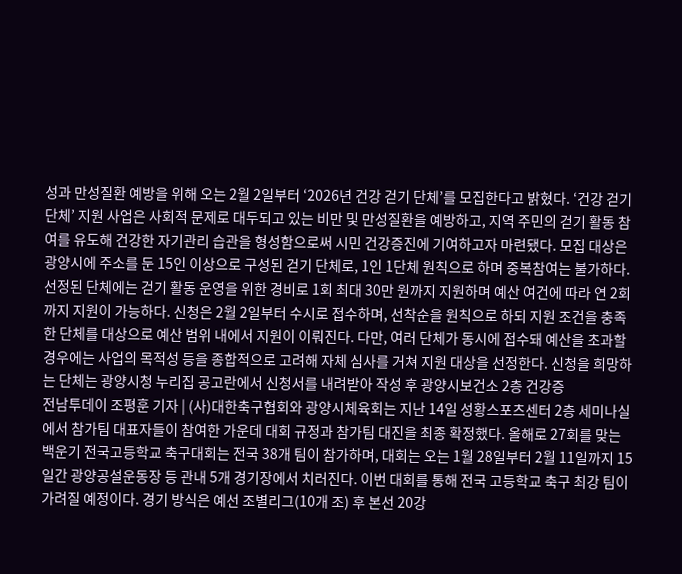성과 만성질환 예방을 위해 오는 2월 2일부터 ‘2026년 건강 걷기 단체’를 모집한다고 밝혔다. ‘건강 걷기 단체’ 지원 사업은 사회적 문제로 대두되고 있는 비만 및 만성질환을 예방하고, 지역 주민의 걷기 활동 참여를 유도해 건강한 자기관리 습관을 형성함으로써 시민 건강증진에 기여하고자 마련됐다. 모집 대상은 광양시에 주소를 둔 15인 이상으로 구성된 걷기 단체로, 1인 1단체 원칙으로 하며 중복참여는 불가하다. 선정된 단체에는 걷기 활동 운영을 위한 경비로 1회 최대 30만 원까지 지원하며 예산 여건에 따라 연 2회까지 지원이 가능하다. 신청은 2월 2일부터 수시로 접수하며, 선착순을 원칙으로 하되 지원 조건을 충족한 단체를 대상으로 예산 범위 내에서 지원이 이뤄진다. 다만, 여러 단체가 동시에 접수돼 예산을 초과할 경우에는 사업의 목적성 등을 종합적으로 고려해 자체 심사를 거쳐 지원 대상을 선정한다. 신청을 희망하는 단체는 광양시청 누리집 공고란에서 신청서를 내려받아 작성 후 광양시보건소 2층 건강증
전남투데이 조평훈 기자 | (사)대한축구협회와 광양시체육회는 지난 14일 성황스포츠센터 2층 세미나실에서 참가팀 대표자들이 참여한 가운데 대회 규정과 참가팀 대진을 최종 확정했다. 올해로 27회를 맞는 백운기 전국고등학교 축구대회는 전국 38개 팀이 참가하며, 대회는 오는 1월 28일부터 2월 11일까지 15일간 광양공설운동장 등 관내 5개 경기장에서 치러진다. 이번 대회를 통해 전국 고등학교 축구 최강 팀이 가려질 예정이다. 경기 방식은 예선 조별리그(10개 조) 후 본선 20강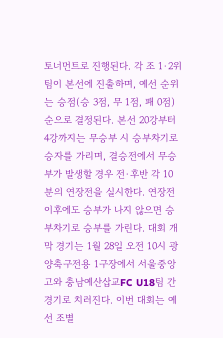토너먼트로 진행된다. 각 조 1·2위 팀이 본선에 진출하며, 예선 순위는 승점(승 3점, 무 1점, 패 0점) 순으로 결정된다. 본선 20강부터 4강까지는 무승부 시 승부차기로 승자를 가리며, 결승전에서 무승부가 발생할 경우 전·후반 각 10분의 연장전을 실시한다. 연장전 이후에도 승부가 나지 않으면 승부차기로 승부를 가린다. 대회 개막 경기는 1월 28일 오전 10시 광양축구전용 1구장에서 서울중앙고와 충남예산삽교FC U18팀 간 경기로 치러진다. 이번 대회는 예선 조별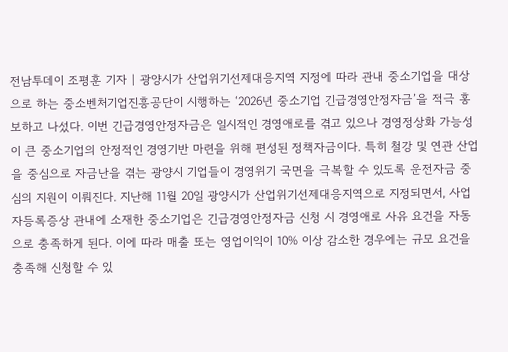전남투데이 조평훈 기자 | 광양시가 산업위기선제대응지역 지정에 따라 관내 중소기업을 대상으로 하는 중소벤처기업진흥공단이 시행하는 ‘2026년 중소기업 긴급경영안정자금’을 적극 홍보하고 나섰다. 이번 긴급경영안정자금은 일시적인 경영애로를 겪고 있으나 경영정상화 가능성이 큰 중소기업의 안정적인 경영기반 마련을 위해 편성된 정책자금이다. 특히 철강 및 연관 산업을 중심으로 자금난을 겪는 광양시 기업들이 경영위기 국면을 극복할 수 있도록 운전자금 중심의 지원이 이뤄진다. 지난해 11월 20일 광양시가 산업위기선제대응지역으로 지정되면서, 사업자등록증상 관내에 소재한 중소기업은 긴급경영안정자금 신청 시 경영애로 사유 요건을 자동으로 충족하게 된다. 이에 따라 매출 또는 영업이익이 10% 이상 감소한 경우에는 규모 요건을 충족해 신청할 수 있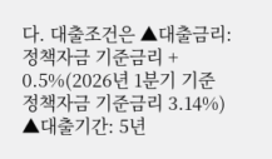다. 대출조건은 ▲대출금리: 정책자금 기준금리 + 0.5%(2026년 1분기 기준 정책자금 기준금리 3.14%) ▲대출기간: 5년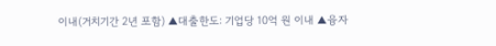이내(거치기간 2년 포함) ▲대출한도: 기업당 10억 원 이내 ▲융자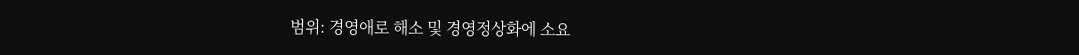범위: 경영애로 해소 및 경영정상화에 소요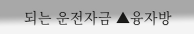되는 운전자금 ▲융자방